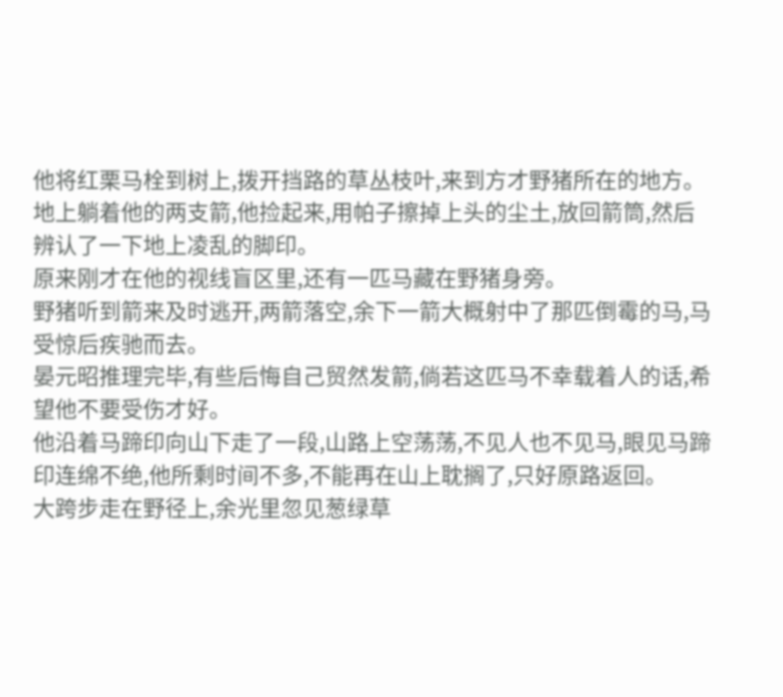他将红栗马栓到树上,拨开挡路的草丛枝叶,来到方才野猪所在的地方。
地上躺着他的两支箭,他捡起来,用帕子擦掉上头的尘土,放回箭筒,然后辨认了一下地上凌乱的脚印。
原来刚才在他的视线盲区里,还有一匹马藏在野猪身旁。
野猪听到箭来及时逃开,两箭落空,余下一箭大概射中了那匹倒霉的马,马受惊后疾驰而去。
晏元昭推理完毕,有些后悔自己贸然发箭,倘若这匹马不幸载着人的话,希望他不要受伤才好。
他沿着马蹄印向山下走了一段,山路上空荡荡,不见人也不见马,眼见马蹄印连绵不绝,他所剩时间不多,不能再在山上耽搁了,只好原路返回。
大跨步走在野径上,余光里忽见葱绿草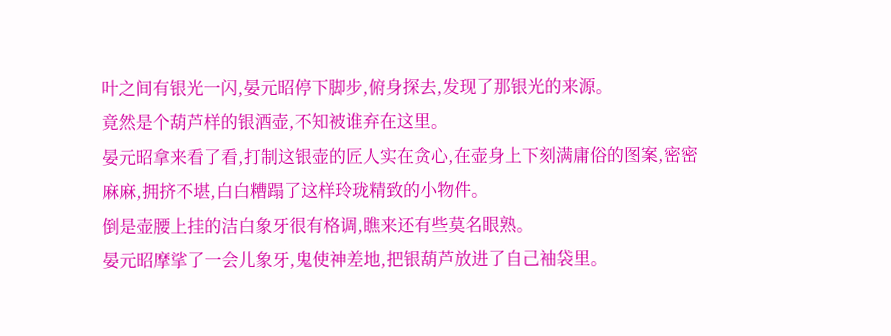叶之间有银光一闪,晏元昭停下脚步,俯身探去,发现了那银光的来源。
竟然是个葫芦样的银酒壶,不知被谁弃在这里。
晏元昭拿来看了看,打制这银壶的匠人实在贪心,在壶身上下刻满庸俗的图案,密密麻麻,拥挤不堪,白白糟蹋了这样玲珑精致的小物件。
倒是壶腰上挂的洁白象牙很有格调,瞧来还有些莫名眼熟。
晏元昭摩挲了一会儿象牙,鬼使神差地,把银葫芦放进了自己袖袋里。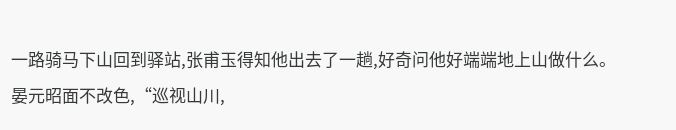一路骑马下山回到驿站,张甫玉得知他出去了一趟,好奇问他好端端地上山做什么。
晏元昭面不改色,“巡视山川,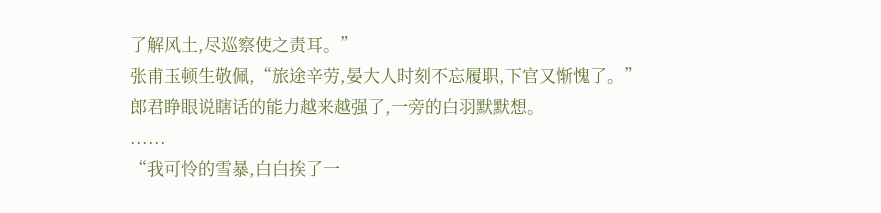了解风土,尽巡察使之责耳。”
张甫玉顿生敬佩,“旅途辛劳,晏大人时刻不忘履职,下官又惭愧了。”
郎君睁眼说瞎话的能力越来越强了,一旁的白羽默默想。
......
“我可怜的雪暴,白白挨了一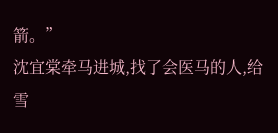箭。”
沈宜棠牵马进城,找了会医马的人,给雪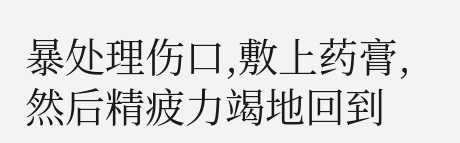暴处理伤口,敷上药膏,然后精疲力竭地回到